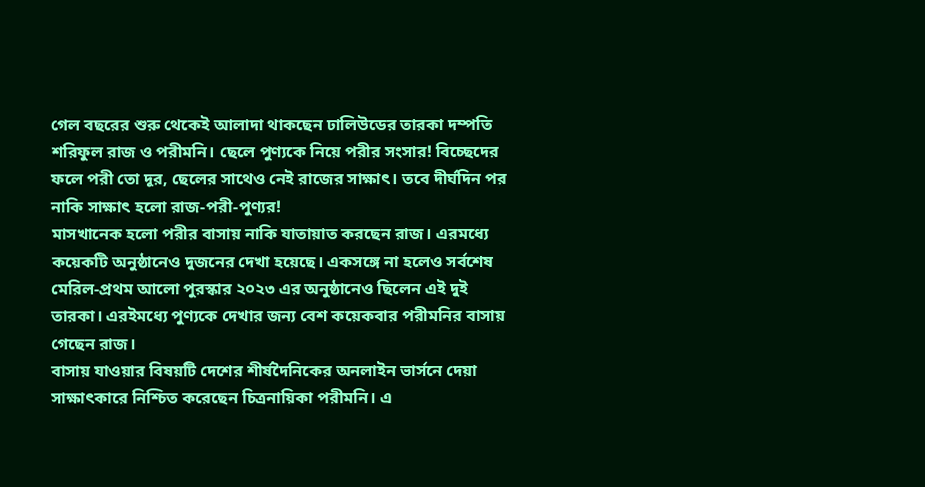গেল বছরের শুরু থেকেই আলাদা থাকছেন ঢালিউডের তারকা দম্পতি শরিফুল রাজ ও পরীমনি। ছেলে পুণ্যকে নিয়ে পরীর সংসার! বিচ্ছেদের ফলে পরী তো দূর, ছেলের সাথেও নেই রাজের সাক্ষাৎ। তবে দীর্ঘদিন পর নাকি সাক্ষাৎ হলো রাজ-পরী-পুণ্যর!
মাসখানেক হলো পরীর বাসায় নাকি যাতায়াত করছেন রাজ। এরমধ্যে কয়েকটি অনুষ্ঠানেও দুজনের দেখা হয়েছে। একসঙ্গে না হলেও সর্বশেষ মেরিল-প্রথম আলো পুরস্কার ২০২৩ এর অনুষ্ঠানেও ছিলেন এই দুই তারকা। এরইমধ্যে পুণ্যকে দেখার জন্য বেশ কয়েকবার পরীমনির বাসায় গেছেন রাজ।
বাসায় যাওয়ার বিষয়টি দেশের শীর্ষদৈনিকের অনলাইন ভার্সনে দেয়া সাক্ষাৎকারে নিশ্চিত করেছেন চিত্রনায়িকা পরীমনি। এ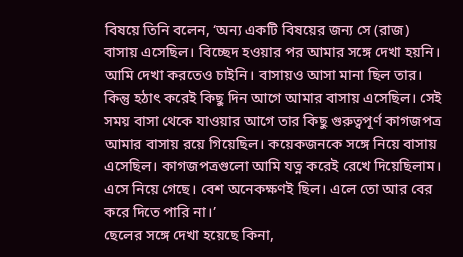বিষয়ে তিনি বলেন, ‘অন্য একটি বিষয়ের জন্য সে (রাজ) বাসায় এসেছিল। বিচ্ছেদ হওয়ার পর আমার সঙ্গে দেখা হয়নি। আমি দেখা করতেও চাইনি। বাসায়ও আসা মানা ছিল তার। কিন্তু হঠাৎ করেই কিছু দিন আগে আমার বাসায় এসেছিল। সেই সময় বাসা থেকে যাওয়ার আগে তার কিছু গুরুত্বপূর্ণ কাগজপত্র আমার বাসায় রয়ে গিয়েছিল। কয়েকজনকে সঙ্গে নিয়ে বাসায় এসেছিল। কাগজপত্রগুলো আমি যত্ন করেই রেখে দিয়েছিলাম। এসে নিয়ে গেছে। বেশ অনেকক্ষণই ছিল। এলে তো আর বের করে দিতে পারি না।’
ছেলের সঙ্গে দেখা হয়েছে কিনা,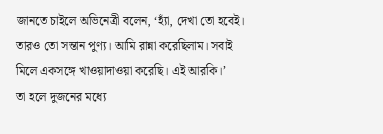জানতে চাইলে অভিনেত্রী বলেন, ‘হ্যাঁ, দেখা তো হবেই। তারও তো সন্তান পুণ্য। আমি রান্না করেছিলাম। সবাই মিলে একসঙ্গে খাওয়াদাওয়া করেছি। এই আরকি।’
তা হলে দুজনের মধ্যে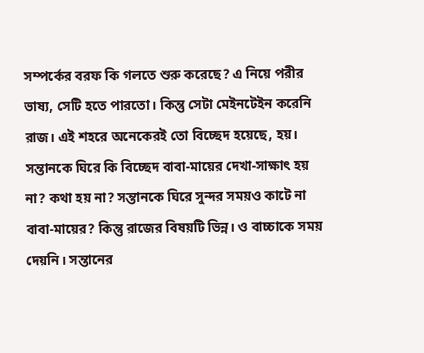সম্পর্কের বরফ কি গলতে শুরু করেছে? এ নিয়ে পরীর ভাষ্য, সেটি হতে পারতো। কিন্তু সেটা মেইনটেইন করেনি রাজ। এই শহরে অনেকেরই তো বিচ্ছেদ হয়েছে, হয়। সন্তানকে ঘিরে কি বিচ্ছেদ বাবা-মায়ের দেখা-সাক্ষাৎ হয় না? কথা হয় না? সন্তানকে ঘিরে সুন্দর সময়ও কাটে না বাবা-মায়ের? কিন্তু রাজের বিষয়টি ভিন্ন। ও বাচ্চাকে সময় দেয়নি। সন্তানের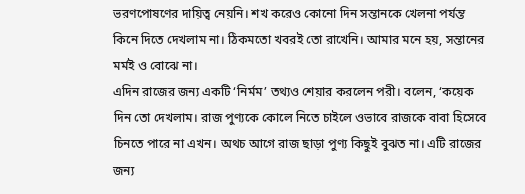ভরণপোষণের দায়িত্ব নেয়নি। শখ করেও কোনো দিন সন্তানকে খেলনা পর্যন্ত কিনে দিতে দেখলাম না। ঠিকমতো খবরই তো রাখেনি। আমার মনে হয়, সন্তানের মর্মই ও বোঝে না।
এদিন রাজের জন্য একটি ‘নির্মম’ তথ্যও শেয়ার করলেন পরী। বলেন, ‘কয়েক দিন তো দেখলাম। রাজ পুণ্যকে কোলে নিতে চাইলে ওভাবে রাজকে বাবা হিসেবে চিনতে পারে না এখন। অথচ আগে রাজ ছাড়া পুণ্য কিছুই বুঝত না। এটি রাজের জন্য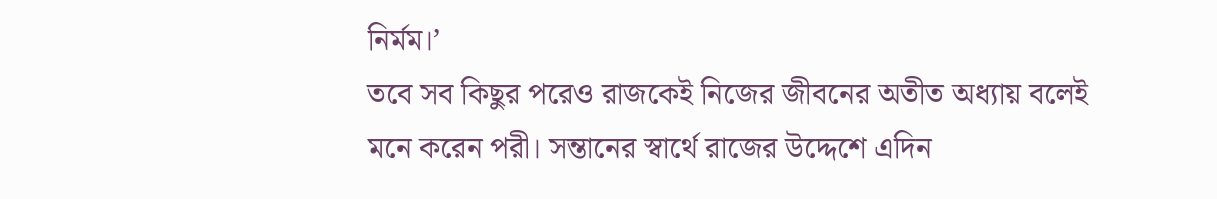নির্মম।’
তবে সব কিছুর পরেও রাজকেই নিজের জীবনের অতীত অধ্যায় বলেই মনে করেন পরী। সন্তানের স্বার্থে রাজের উদ্দেশে এদিন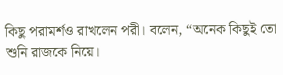কিছু পরামর্শও রাখলেন পরী। বলেন, “অনেক কিছুই তো শুনি রাজকে নিয়ে।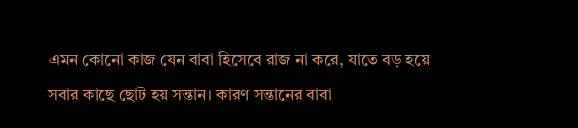এমন কোনো কাজ যেন বাবা হিসেবে রাজ না করে, যাতে বড় হয়ে সবার কাছে ছোট হয় সন্তান। কারণ সন্তানের বাবা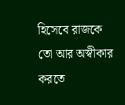হিসেবে রাজকে তো আর অস্বীকার করতে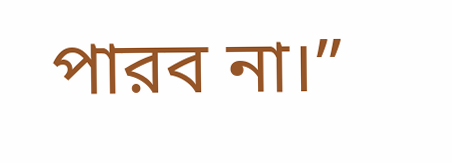পারব না।”